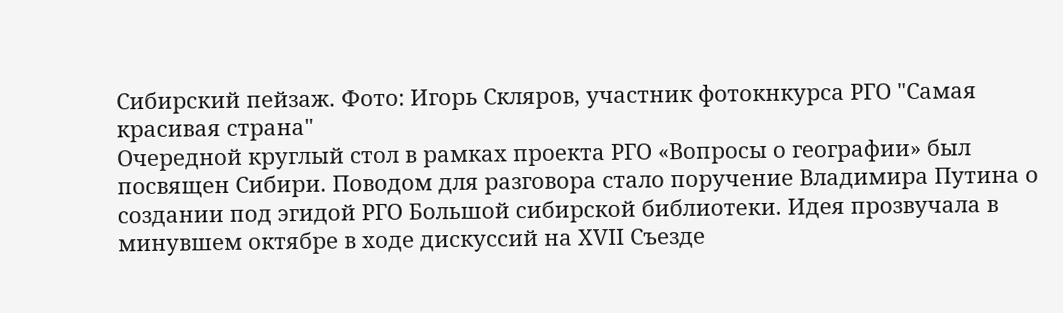Сибирский пейзаж. Фото: Игорь Скляров, участник фотокнкурса РГО "Самая красивая страна"
Очередной круглый стол в рамках проекта РГО «Вопросы о географии» был посвящен Сибири. Поводом для разговора стало поручение Владимира Путина о создании под эгидой РГО Большой сибирской библиотеки. Идея прозвучала в минувшем октябре в ходе дискуссий на XVII Съезде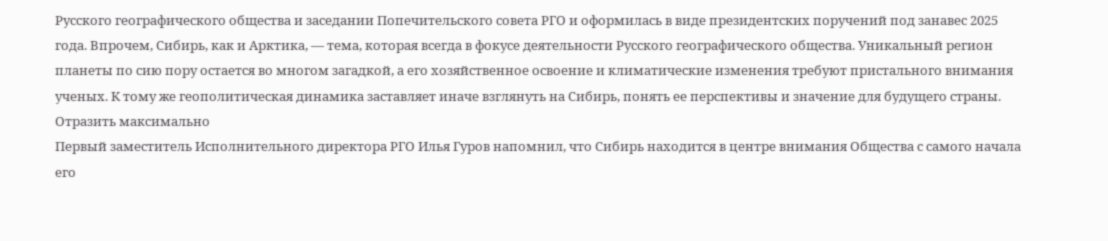Русского географического общества и заседании Попечительского совета РГО и оформилась в виде президентских поручений под занавес 2025 года. Впрочем, Сибирь, как и Арктика, — тема, которая всегда в фокусе деятельности Русского географического общества. Уникальный регион планеты по сию пору остается во многом загадкой, а его хозяйственное освоение и климатические изменения требуют пристального внимания ученых. К тому же геополитическая динамика заставляет иначе взглянуть на Сибирь, понять ее перспективы и значение для будущего страны.
Отразить максимально
Первый заместитель Исполнительного директора РГО Илья Гуров напомнил, что Сибирь находится в центре внимания Общества с самого начала его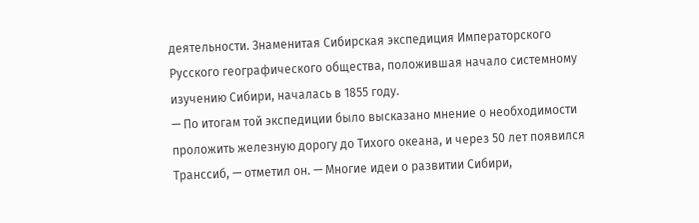деятельности. Знаменитая Сибирская экспедиция Императорского Русского географического общества, положившая начало системному изучению Сибири, началась в 1855 году.
— По итогам той экспедиции было высказано мнение о необходимости проложить железную дорогу до Тихого океана, и через 50 лет появился Транссиб, — отметил он. — Многие идеи о развитии Сибири,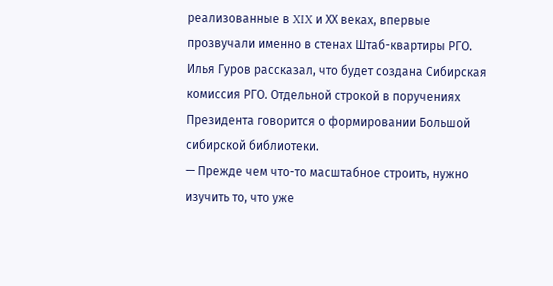реализованные в XIX и ХХ веках, впервые прозвучали именно в стенах Штаб-квартиры РГО.
Илья Гуров рассказал, что будет создана Сибирская комиссия РГО. Отдельной строкой в поручениях Президента говорится о формировании Большой сибирской библиотеки.
— Прежде чем что-то масштабное строить, нужно изучить то, что уже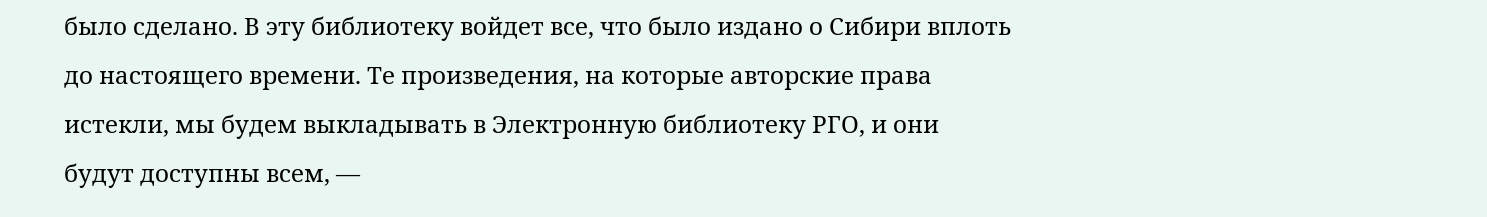было сделано. В эту библиотеку войдет все, что было издано о Сибири вплоть до настоящего времени. Те произведения, на которые авторские права истекли, мы будем выкладывать в Электронную библиотеку РГО, и они будут доступны всем, —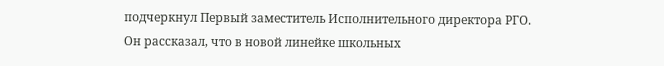подчеркнул Первый заместитель Исполнительного директора РГО.
Он рассказал, что в новой линейке школьных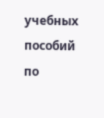учебных пособий по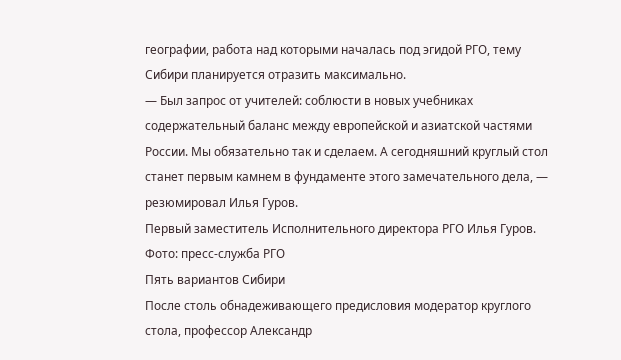географии, работа над которыми началась под эгидой РГО, тему Сибири планируется отразить максимально.
— Был запрос от учителей: соблюсти в новых учебниках содержательный баланс между европейской и азиатской частями России. Мы обязательно так и сделаем. А сегодняшний круглый стол станет первым камнем в фундаменте этого замечательного дела, — резюмировал Илья Гуров.
Первый заместитель Исполнительного директора РГО Илья Гуров. Фото: пресс-служба РГО
Пять вариантов Сибири
После столь обнадеживающего предисловия модератор круглого стола, профессор Александр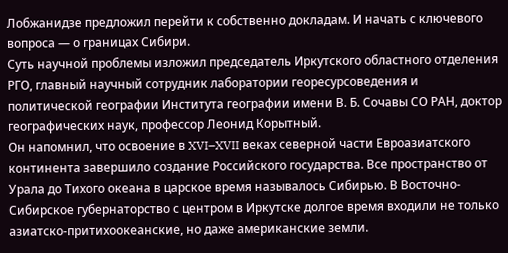Лобжанидзе предложил перейти к собственно докладам. И начать с ключевого вопроса — о границах Сибири.
Суть научной проблемы изложил председатель Иркутского областного отделения РГО, главный научный сотрудник лаборатории георесурсоведения и политической географии Института географии имени В. Б. Сочавы СО РАН, доктор географических наук, профессор Леонид Корытный.
Он напомнил, что освоение в XVI–XVII веках северной части Евроазиатского континента завершило создание Российского государства. Все пространство от Урала до Тихого океана в царское время называлось Сибирью. В Восточно-Сибирское губернаторство с центром в Иркутске долгое время входили не только азиатско-притихоокеанские, но даже американские земли.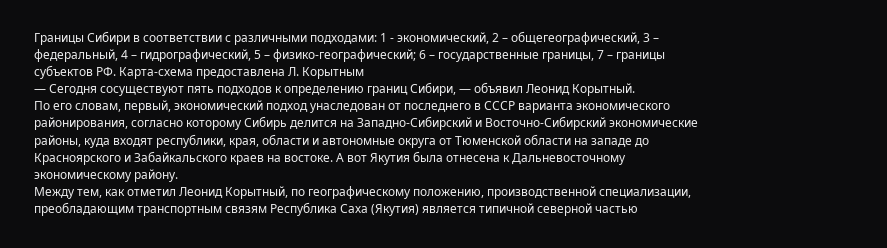Границы Сибири в соответствии с различными подходами: 1 - экономический, 2 – общегеографический, 3 – федеральный, 4 – гидрографический, 5 – физико-географический; 6 – государственные границы, 7 – границы субъектов РФ. Карта-схема предоставлена Л. Корытным
— Сегодня сосуществуют пять подходов к определению границ Сибири, — объявил Леонид Корытный.
По его словам, первый, экономический подход унаследован от последнего в СССР варианта экономического районирования, согласно которому Сибирь делится на Западно-Сибирский и Восточно-Сибирский экономические районы, куда входят республики, края, области и автономные округа от Тюменской области на западе до Красноярского и Забайкальского краев на востоке. А вот Якутия была отнесена к Дальневосточному экономическому району.
Между тем, как отметил Леонид Корытный, по географическому положению, производственной специализации, преобладающим транспортным связям Республика Саха (Якутия) является типичной северной частью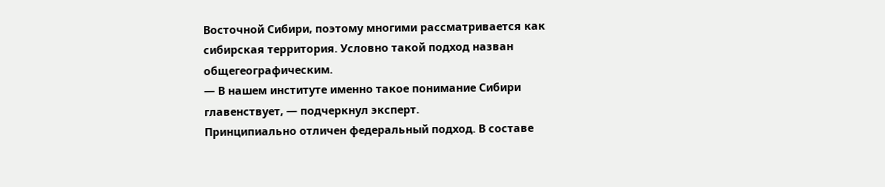Восточной Сибири, поэтому многими рассматривается как сибирская территория. Условно такой подход назван общегеографическим.
— В нашем институте именно такое понимание Сибири главенствует, — подчеркнул эксперт.
Принципиально отличен федеральный подход. В составе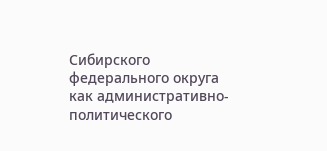Сибирского федерального округа как административно-политического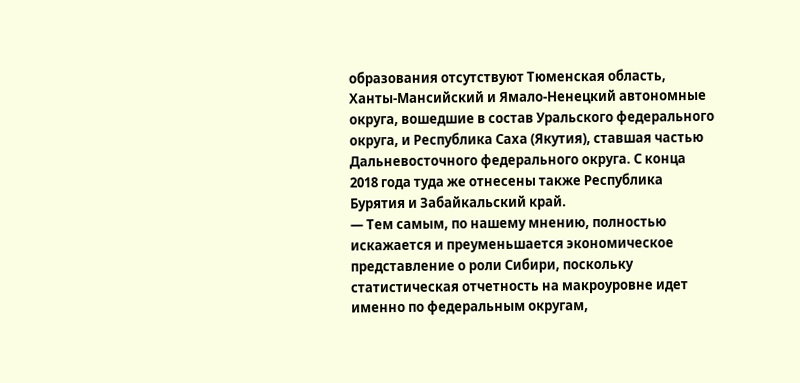образования отсутствуют Тюменская область, Ханты-Мансийский и Ямало-Ненецкий автономные округа, вошедшие в состав Уральского федерального округа, и Республика Саха (Якутия), ставшая частью Дальневосточного федерального округа. С конца 2018 года туда же отнесены также Республика Бурятия и Забайкальский край.
— Тем самым, по нашему мнению, полностью искажается и преуменьшается экономическое представление о роли Сибири, поскольку статистическая отчетность на макроуровне идет именно по федеральным округам,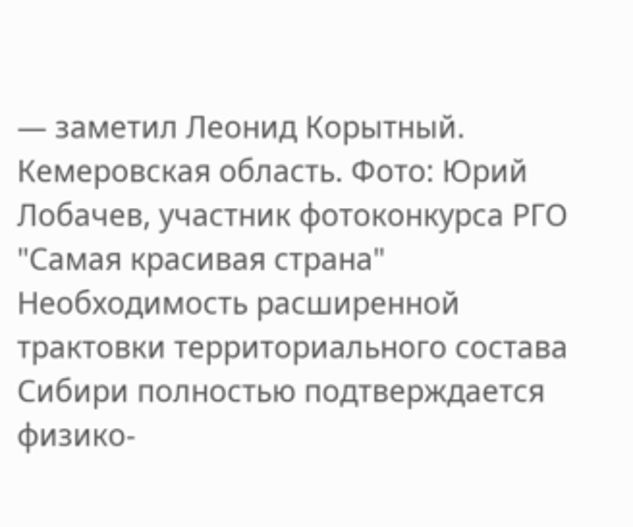— заметил Леонид Корытный.
Кемеровская область. Фото: Юрий Лобачев, участник фотоконкурса РГО "Самая красивая страна"
Необходимость расширенной трактовки территориального состава Сибири полностью подтверждается физико-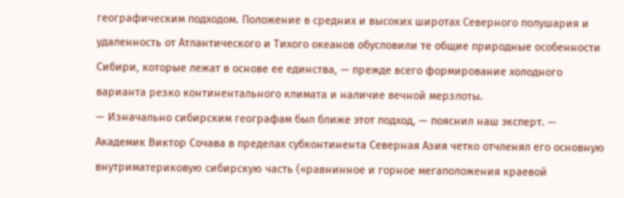географическим подходом. Положение в средних и высоких широтах Северного полушария и удаленность от Атлантического и Тихого океанов обусловили те общие природные особенности Сибири, которые лежат в основе ее единства, — прежде всего формирование холодного варианта резко континентального климата и наличие вечной мерзлоты.
— Изначально сибирским географам был ближе этот подход, — пояснил наш эксперт. — Академик Виктор Сочава в пределах субконтинента Северная Азия четко отчленял его основную внутриматериковую сибирскую часть («равнинное и горное мегаположения краевой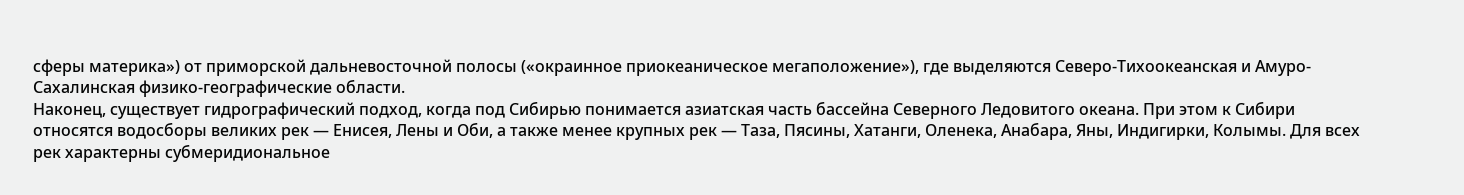сферы материка») от приморской дальневосточной полосы («окраинное приокеаническое мегаположение»), где выделяются Северо-Тихоокеанская и Амуро-Сахалинская физико-географические области.
Наконец, существует гидрографический подход, когда под Сибирью понимается азиатская часть бассейна Северного Ледовитого океана. При этом к Сибири относятся водосборы великих рек — Енисея, Лены и Оби, а также менее крупных рек — Таза, Пясины, Хатанги, Оленека, Анабара, Яны, Индигирки, Колымы. Для всех рек характерны субмеридиональное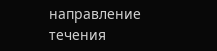направление течения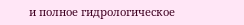и полное гидрологическое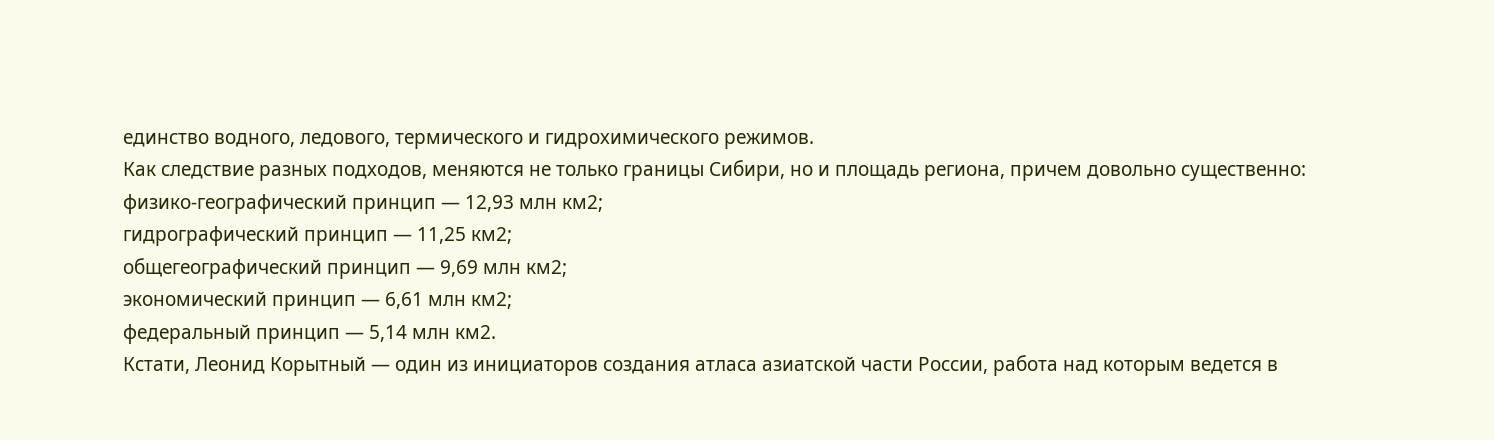единство водного, ледового, термического и гидрохимического режимов.
Как следствие разных подходов, меняются не только границы Сибири, но и площадь региона, причем довольно существенно:
физико-географический принцип — 12,93 млн км2;
гидрографический принцип — 11,25 км2;
общегеографический принцип — 9,69 млн км2;
экономический принцип — 6,61 млн км2;
федеральный принцип — 5,14 млн км2.
Кстати, Леонид Корытный — один из инициаторов создания атласа азиатской части России, работа над которым ведется в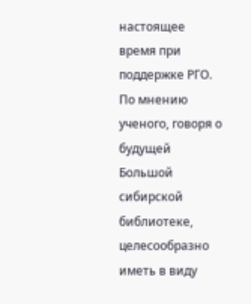настоящее время при поддержке РГО. По мнению ученого, говоря о будущей Большой сибирской библиотеке, целесообразно иметь в виду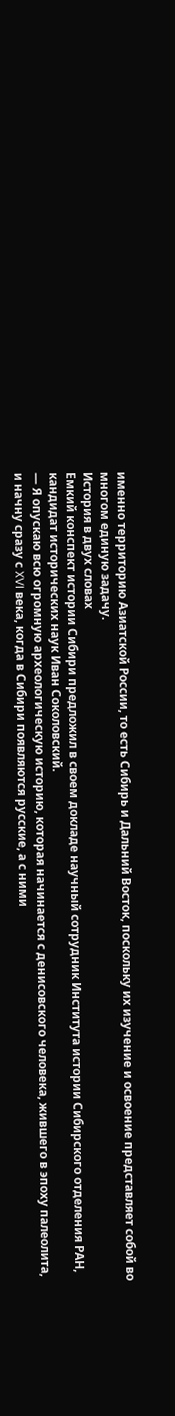именно территорию Азиатской России, то есть Сибирь и Дальний Восток, поскольку их изучение и освоение представляет собой во многом единую задачу.
История в двух словах
Емкий конспект истории Сибири предложил в своем докладе научный сотрудник Института истории Сибирского отделения РАН, кандидат исторических наук Иван Соколовский.
— Я опускаю всю огромную археологическую историю, которая начинается с денисовского человека, жившего в эпоху палеолита, и начну сразу с XVI века, когда в Сибири появляются русские, а с ними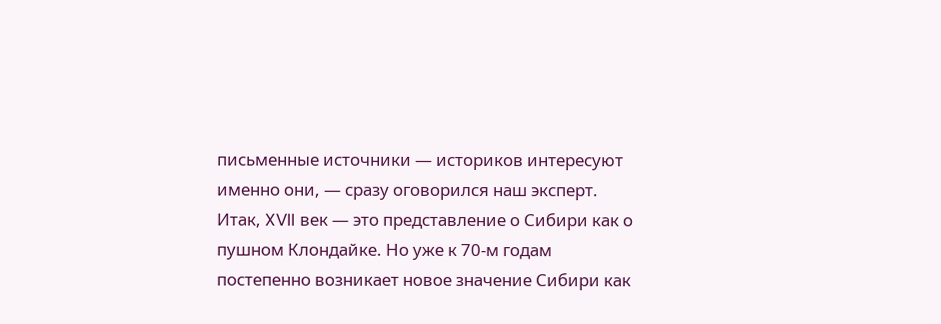письменные источники — историков интересуют именно они, — сразу оговорился наш эксперт.
Итак, XVII век — это представление о Сибири как о пушном Клондайке. Но уже к 70-м годам постепенно возникает новое значение Сибири как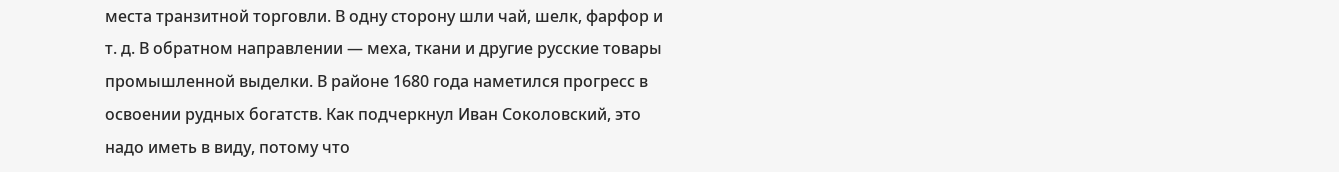места транзитной торговли. В одну сторону шли чай, шелк, фарфор и т. д. В обратном направлении — меха, ткани и другие русские товары промышленной выделки. В районе 1680 года наметился прогресс в освоении рудных богатств. Как подчеркнул Иван Соколовский, это надо иметь в виду, потому что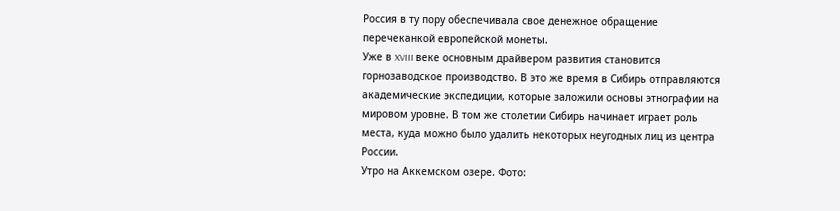Россия в ту пору обеспечивала свое денежное обращение перечеканкой европейской монеты.
Уже в XVIII веке основным драйвером развития становится горнозаводское производство. В это же время в Сибирь отправляются академические экспедиции, которые заложили основы этнографии на мировом уровне. В том же столетии Сибирь начинает играет роль места, куда можно было удалить некоторых неугодных лиц из центра России.
Утро на Аккемском озере. Фото: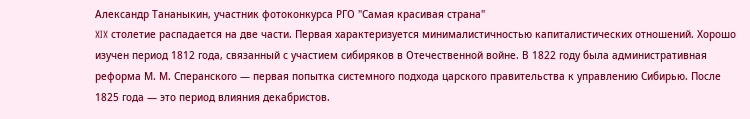Александр Тананыкин, участник фотоконкурса РГО "Самая красивая страна"
XIX столетие распадается на две части. Первая характеризуется минималистичностью капиталистических отношений. Хорошо изучен период 1812 года, связанный с участием сибиряков в Отечественной войне. В 1822 году была административная реформа М. М. Сперанского — первая попытка системного подхода царского правительства к управлению Сибирью. После 1825 года — это период влияния декабристов.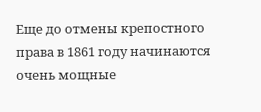Еще до отмены крепостного права в 1861 году начинаются очень мощные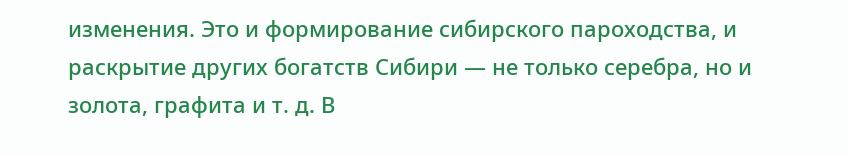изменения. Это и формирование сибирского пароходства, и раскрытие других богатств Сибири — не только серебра, но и золота, графита и т. д. В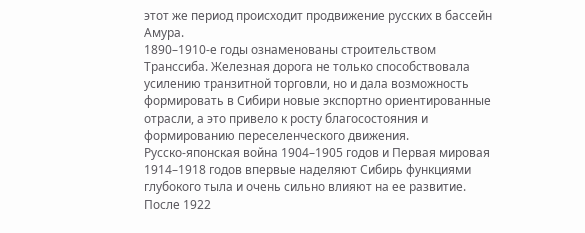этот же период происходит продвижение русских в бассейн Амура.
1890–1910-е годы ознаменованы строительством Транссиба. Железная дорога не только способствовала усилению транзитной торговли, но и дала возможность формировать в Сибири новые экспортно ориентированные отрасли, а это привело к росту благосостояния и формированию переселенческого движения.
Русско-японская война 1904–1905 годов и Первая мировая 1914–1918 годов впервые наделяют Сибирь функциями глубокого тыла и очень сильно влияют на ее развитие.
После 1922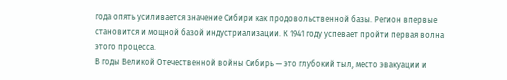года опять усиливается значение Сибири как продовольственной базы. Регион впервые становится и мощной базой индустриализации. К 1941 году успевает пройти первая волна этого процесса.
В годы Великой Отечественной войны Сибирь — это глубокий тыл, место эвакуации и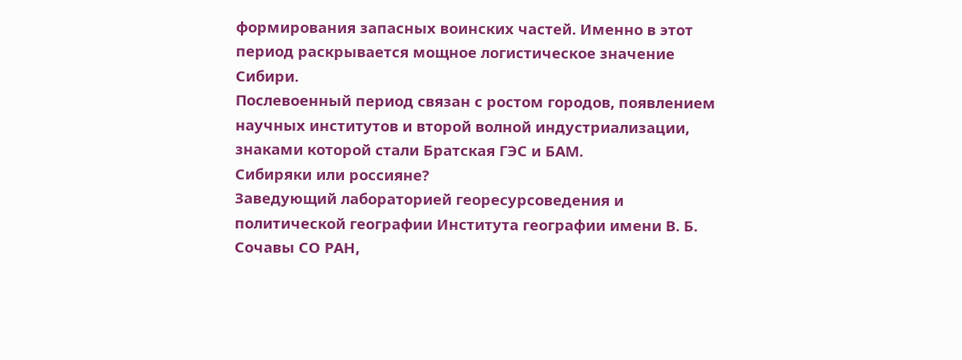формирования запасных воинских частей. Именно в этот период раскрывается мощное логистическое значение Сибири.
Послевоенный период связан с ростом городов, появлением научных институтов и второй волной индустриализации, знаками которой стали Братская ГЭС и БАМ.
Сибиряки или россияне?
Заведующий лабораторией георесурсоведения и политической географии Института географии имени В. Б. Сочавы СО РАН,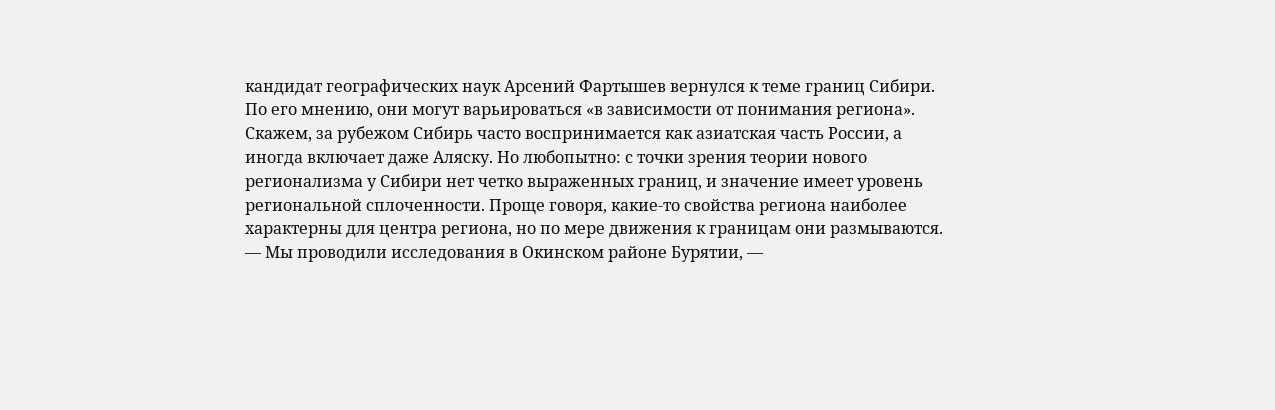кандидат географических наук Арсений Фартышев вернулся к теме границ Сибири. По его мнению, они могут варьироваться «в зависимости от понимания региона». Скажем, за рубежом Сибирь часто воспринимается как азиатская часть России, а иногда включает даже Аляску. Но любопытно: с точки зрения теории нового регионализма у Сибири нет четко выраженных границ, и значение имеет уровень региональной сплоченности. Проще говоря, какие-то свойства региона наиболее характерны для центра региона, но по мере движения к границам они размываются.
— Мы проводили исследования в Окинском районе Бурятии, —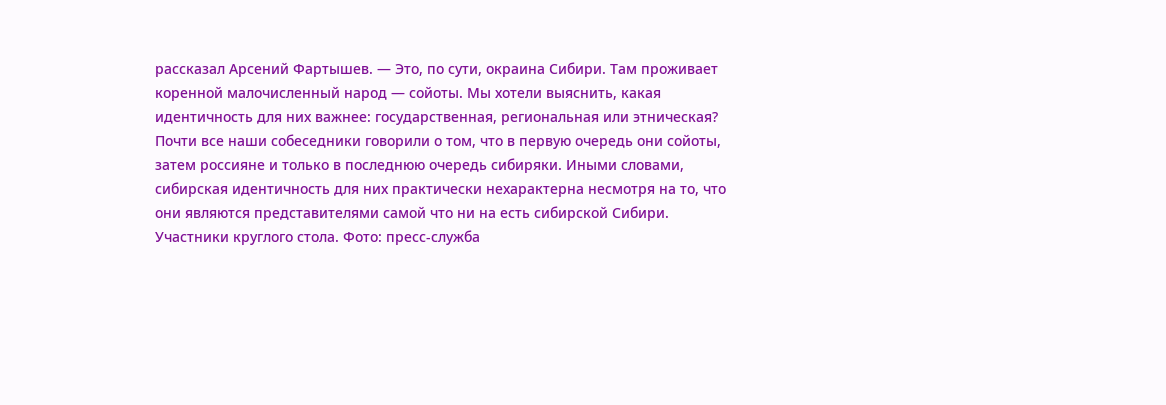рассказал Арсений Фартышев. — Это, по сути, окраина Сибири. Там проживает коренной малочисленный народ — сойоты. Мы хотели выяснить, какая идентичность для них важнее: государственная, региональная или этническая? Почти все наши собеседники говорили о том, что в первую очередь они сойоты, затем россияне и только в последнюю очередь сибиряки. Иными словами, сибирская идентичность для них практически нехарактерна несмотря на то, что они являются представителями самой что ни на есть сибирской Сибири.
Участники круглого стола. Фото: пресс-служба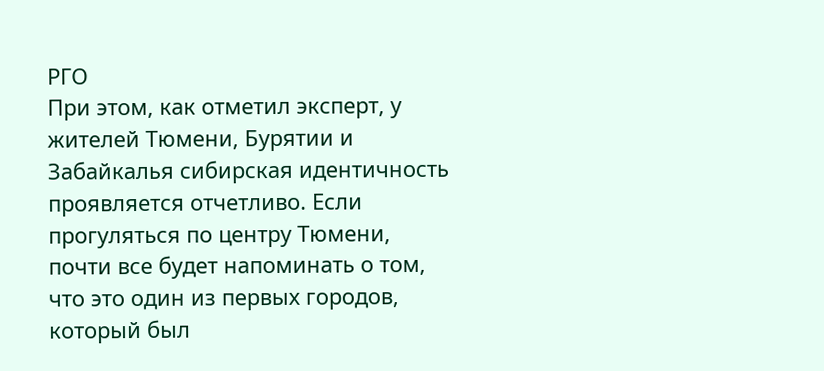РГО
При этом, как отметил эксперт, у жителей Тюмени, Бурятии и Забайкалья сибирская идентичность проявляется отчетливо. Если прогуляться по центру Тюмени, почти все будет напоминать о том, что это один из первых городов, который был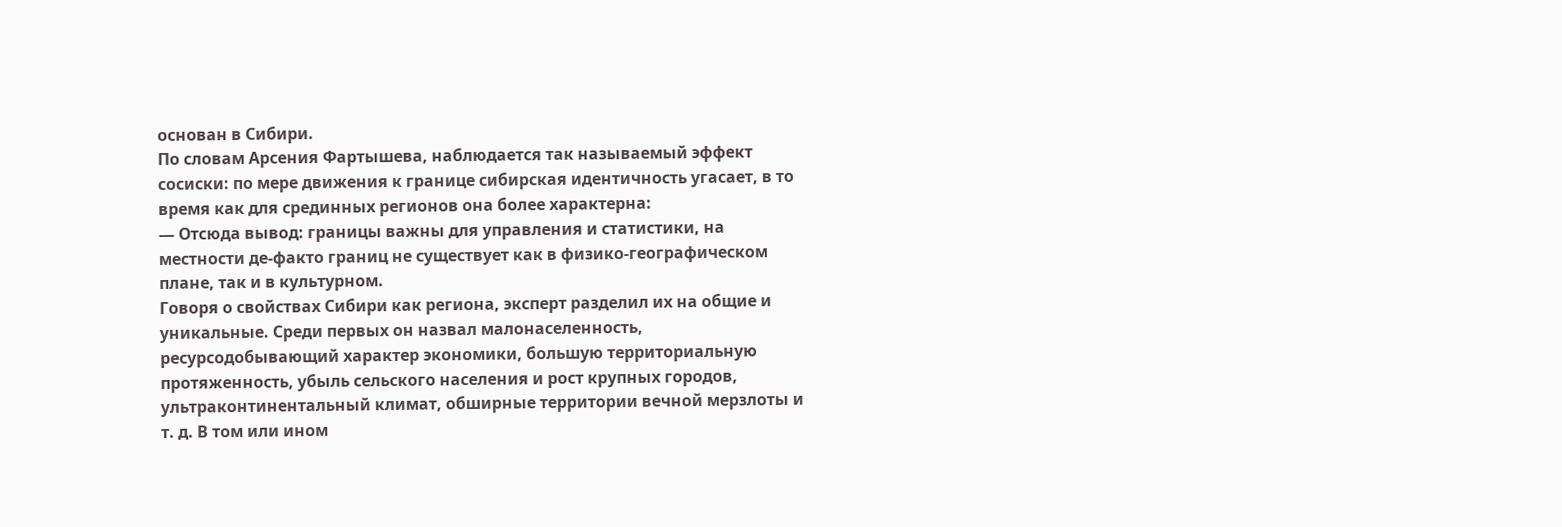основан в Сибири.
По словам Арсения Фартышева, наблюдается так называемый эффект сосиски: по мере движения к границе сибирская идентичность угасает, в то время как для срединных регионов она более характерна:
— Отсюда вывод: границы важны для управления и статистики, на местности де-факто границ не существует как в физико-географическом плане, так и в культурном.
Говоря о свойствах Сибири как региона, эксперт разделил их на общие и уникальные. Среди первых он назвал малонаселенность, ресурсодобывающий характер экономики, большую территориальную протяженность, убыль сельского населения и рост крупных городов, ультраконтинентальный климат, обширные территории вечной мерзлоты и т. д. В том или ином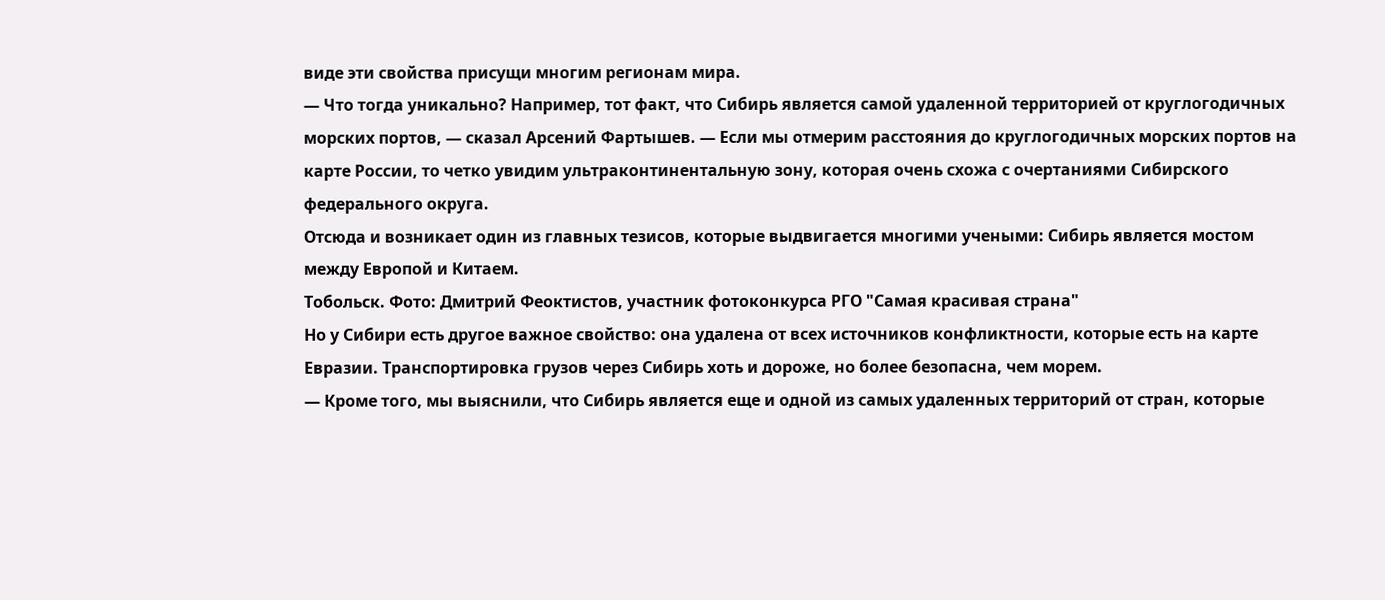виде эти свойства присущи многим регионам мира.
— Что тогда уникально? Например, тот факт, что Сибирь является самой удаленной территорией от круглогодичных морских портов, — сказал Арсений Фартышев. — Если мы отмерим расстояния до круглогодичных морских портов на карте России, то четко увидим ультраконтинентальную зону, которая очень схожа с очертаниями Сибирского федерального округа.
Отсюда и возникает один из главных тезисов, которые выдвигается многими учеными: Сибирь является мостом между Европой и Китаем.
Тобольск. Фото: Дмитрий Феоктистов, участник фотоконкурса РГО "Самая красивая страна"
Но у Сибири есть другое важное свойство: она удалена от всех источников конфликтности, которые есть на карте Евразии. Транспортировка грузов через Сибирь хоть и дороже, но более безопасна, чем морем.
— Кроме того, мы выяснили, что Сибирь является еще и одной из самых удаленных территорий от стран, которые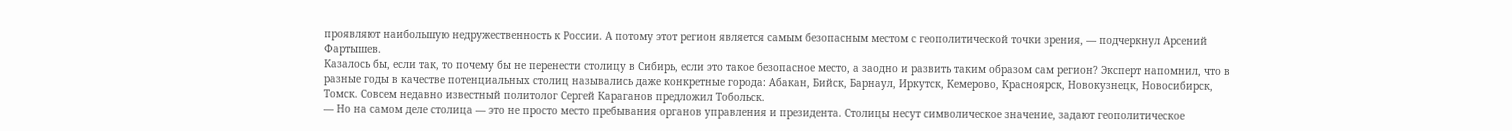проявляют наибольшую недружественность к России. А потому этот регион является самым безопасным местом с геополитической точки зрения, — подчеркнул Арсений Фартышев.
Казалось бы, если так, то почему бы не перенести столицу в Сибирь, если это такое безопасное место, а заодно и развить таким образом сам регион? Эксперт напомнил, что в разные годы в качестве потенциальных столиц назывались даже конкретные города: Абакан, Бийск, Барнаул, Иркутск, Кемерово, Красноярск, Новокузнецк, Новосибирск, Томск. Совсем недавно известный политолог Сергей Караганов предложил Тобольск.
— Но на самом деле столица — это не просто место пребывания органов управления и президента. Столицы несут символическое значение, задают геополитическое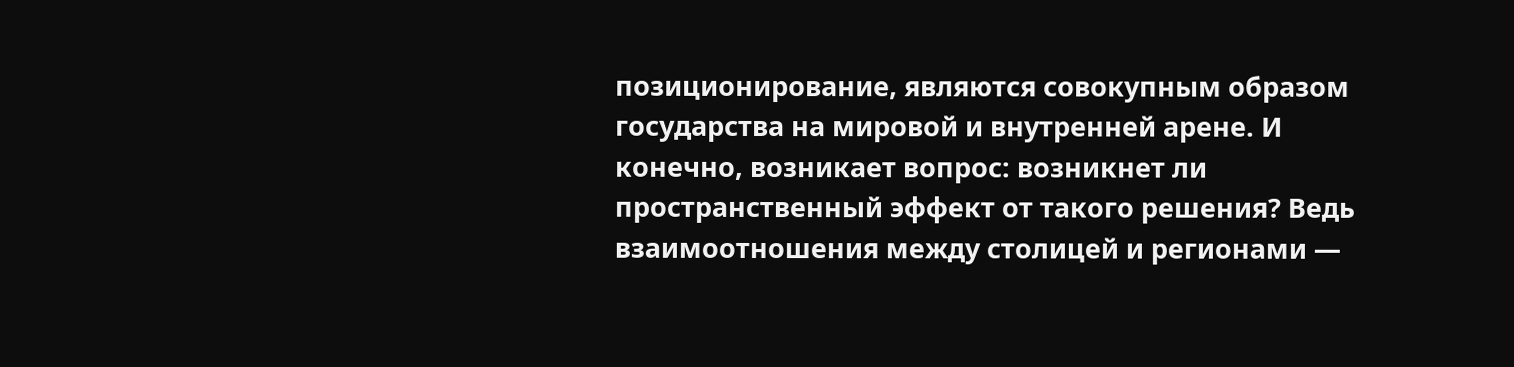позиционирование, являются совокупным образом государства на мировой и внутренней арене. И конечно, возникает вопрос: возникнет ли пространственный эффект от такого решения? Ведь взаимоотношения между столицей и регионами —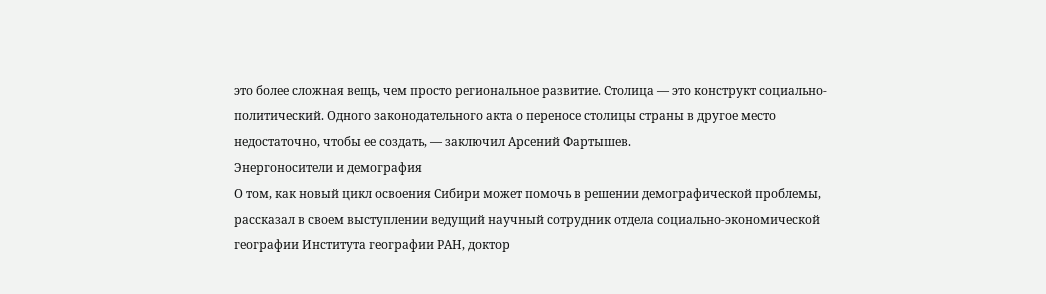это более сложная вещь, чем просто региональное развитие. Столица — это конструкт социально-политический. Одного законодательного акта о переносе столицы страны в другое место недостаточно, чтобы ее создать, — заключил Арсений Фартышев.
Энергоносители и демография
О том, как новый цикл освоения Сибири может помочь в решении демографической проблемы, рассказал в своем выступлении ведущий научный сотрудник отдела социально-экономической географии Института географии РАН, доктор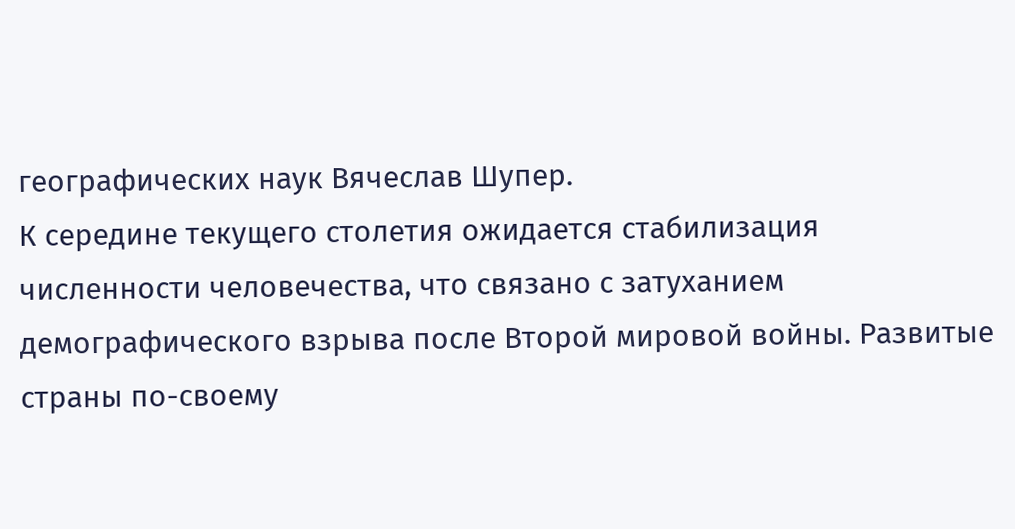географических наук Вячеслав Шупер.
К середине текущего столетия ожидается стабилизация численности человечества, что связано с затуханием демографического взрыва после Второй мировой войны. Развитые страны по-своему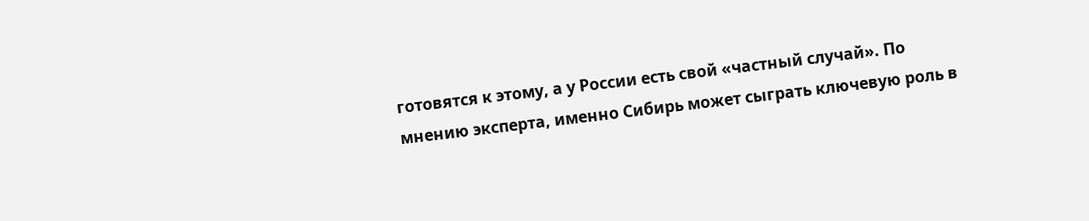готовятся к этому, а у России есть свой «частный случай». По мнению эксперта, именно Сибирь может сыграть ключевую роль в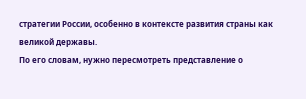стратегии России, особенно в контексте развития страны как великой державы.
По его словам, нужно пересмотреть представление о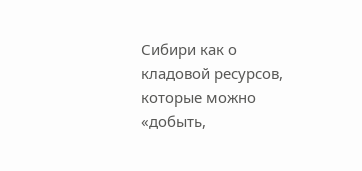Сибири как о кладовой ресурсов, которые можно «добыть,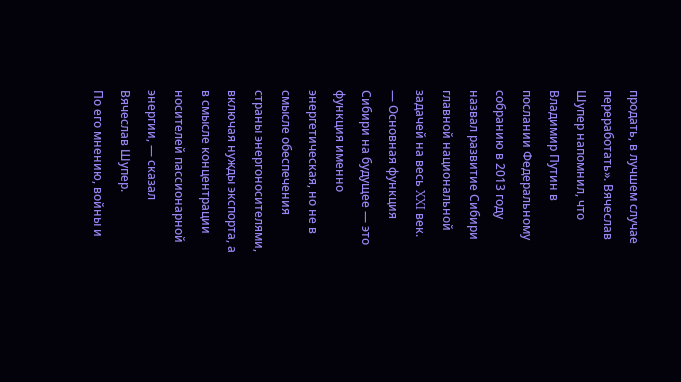продать, в лучшем случае переработать». Вячеслав Шупер напомнил, что Владимир Путин в послании Федеральному собранию в 2013 году назвал развитие Сибири главной национальной задачей на весь XXI век.
— Основная функция Сибири на будущее — это функция именно энергетическая, но не в смысле обеспечения страны энергоносителями, включая нужды экспорта, а в смысле концентрации носителей пассионарной энергии, — сказал Вячеслав Шупер.
По его мнению, войны и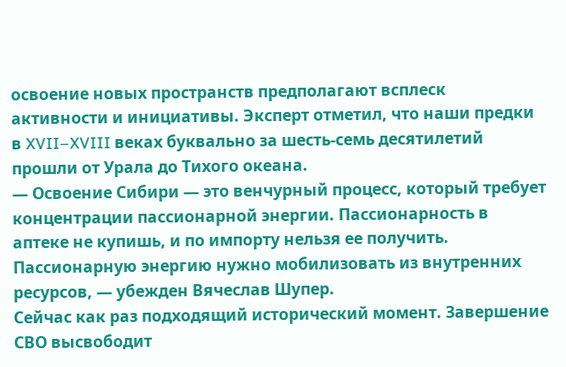освоение новых пространств предполагают всплеск активности и инициативы. Эксперт отметил, что наши предки в XVII–XVIII веках буквально за шесть-семь десятилетий прошли от Урала до Тихого океана.
— Освоение Сибири — это венчурный процесс, который требует концентрации пассионарной энергии. Пассионарность в аптеке не купишь, и по импорту нельзя ее получить. Пассионарную энергию нужно мобилизовать из внутренних ресурсов, — убежден Вячеслав Шупер.
Сейчас как раз подходящий исторический момент. Завершение СВО высвободит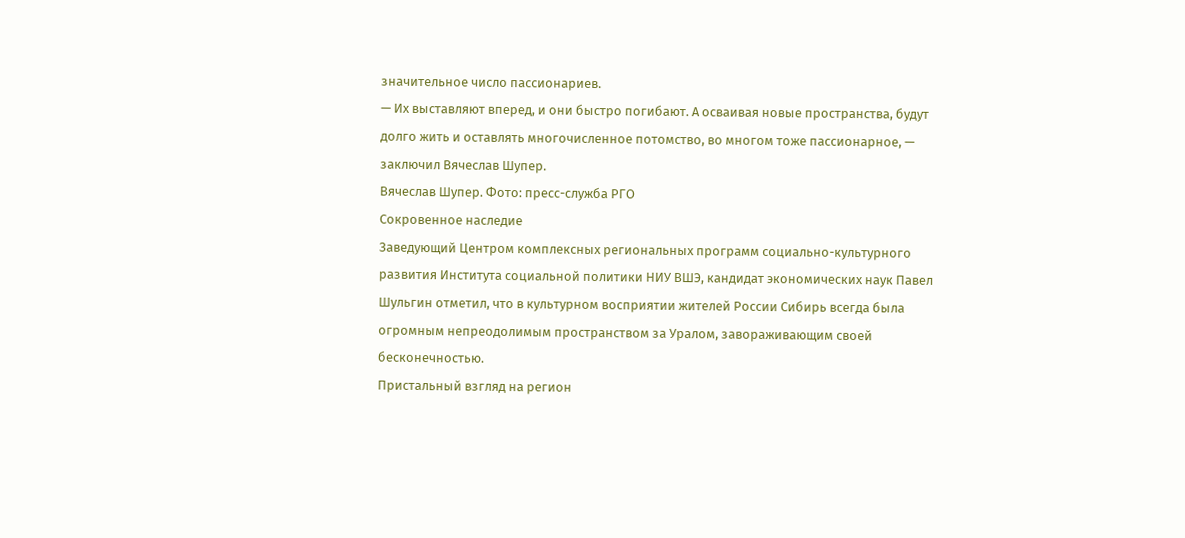значительное число пассионариев.
— Их выставляют вперед, и они быстро погибают. А осваивая новые пространства, будут долго жить и оставлять многочисленное потомство, во многом тоже пассионарное, — заключил Вячеслав Шупер.
Вячеслав Шупер. Фото: пресс-служба РГО
Сокровенное наследие
Заведующий Центром комплексных региональных программ социально-культурного развития Института социальной политики НИУ ВШЭ, кандидат экономических наук Павел Шульгин отметил, что в культурном восприятии жителей России Сибирь всегда была огромным непреодолимым пространством за Уралом, завораживающим своей бесконечностью.
Пристальный взгляд на регион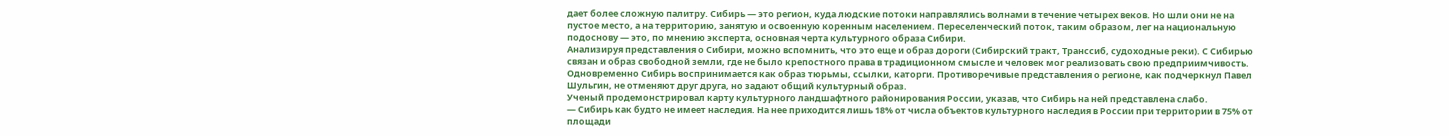дает более сложную палитру. Сибирь — это регион, куда людские потоки направлялись волнами в течение четырех веков. Но шли они не на пустое место, а на территорию, занятую и освоенную коренным населением. Переселенческий поток, таким образом, лег на национальную подоснову — это, по мнению эксперта, основная черта культурного образа Сибири.
Анализируя представления о Сибири, можно вспомнить, что это еще и образ дороги (Сибирский тракт, Транссиб, судоходные реки). С Сибирью связан и образ свободной земли, где не было крепостного права в традиционном смысле и человек мог реализовать свою предприимчивость. Одновременно Сибирь воспринимается как образ тюрьмы, ссылки, каторги. Противоречивые представления о регионе, как подчеркнул Павел Шульгин, не отменяют друг друга, но задают общий культурный образ.
Ученый продемонстрировал карту культурного ландшафтного районирования России, указав, что Сибирь на ней представлена слабо.
— Сибирь как будто не имеет наследия. На нее приходится лишь 18% от числа объектов культурного наследия в России при территории в 75% от площади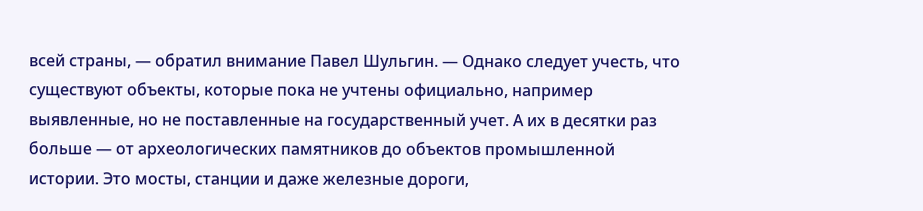всей страны, — обратил внимание Павел Шульгин. — Однако следует учесть, что существуют объекты, которые пока не учтены официально, например выявленные, но не поставленные на государственный учет. А их в десятки раз больше — от археологических памятников до объектов промышленной истории. Это мосты, станции и даже железные дороги,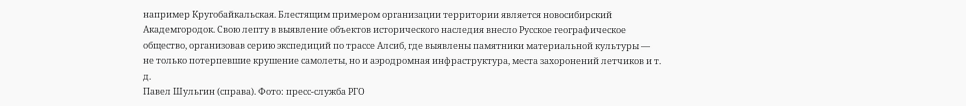например Кругобайкальская. Блестящим примером организации территории является новосибирский Академгородок. Свою лепту в выявление объектов исторического наследия внесло Русское географическое общество, организовав серию экспедиций по трассе Алсиб, где выявлены памятники материальной культуры — не только потерпевшие крушение самолеты, но и аэродромная инфраструктура, места захоронений летчиков и т. д.
Павел Шульгин (справа). Фото: пресс-служба РГО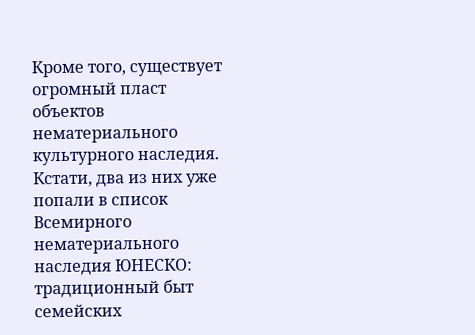Кроме того, существует огромный пласт объектов нематериального культурного наследия. Кстати, два из них уже попали в список Всемирного нематериального наследия ЮНЕСКО: традиционный быт семейских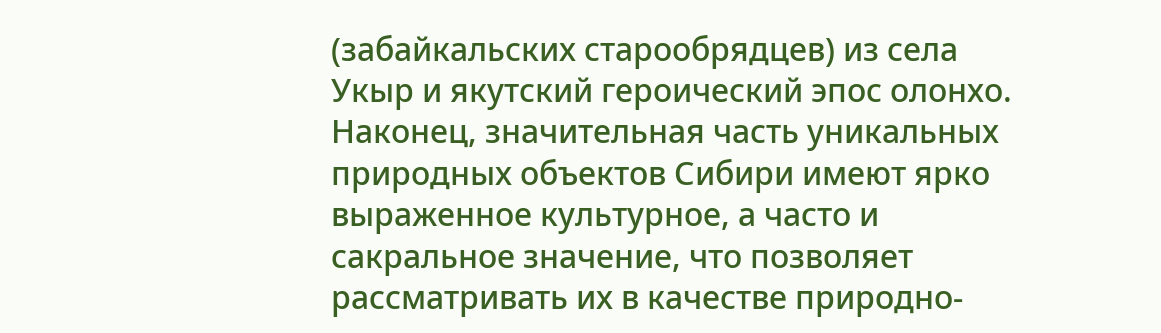(забайкальских старообрядцев) из села Укыр и якутский героический эпос олонхо.
Наконец, значительная часть уникальных природных объектов Сибири имеют ярко выраженное культурное, а часто и сакральное значение, что позволяет рассматривать их в качестве природно-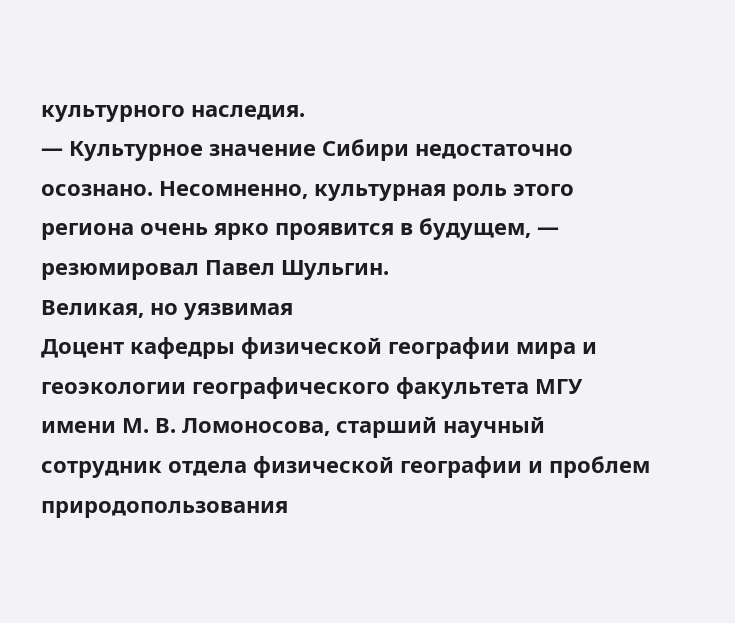культурного наследия.
— Культурное значение Сибири недостаточно осознано. Несомненно, культурная роль этого региона очень ярко проявится в будущем, — резюмировал Павел Шульгин.
Великая, но уязвимая
Доцент кафедры физической географии мира и геоэкологии географического факультета МГУ имени М. В. Ломоносова, старший научный сотрудник отдела физической географии и проблем природопользования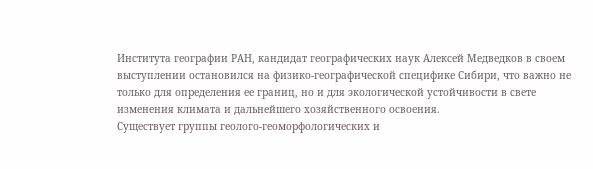Института географии РАН, кандидат географических наук Алексей Медведков в своем выступлении остановился на физико-географической специфике Сибири, что важно не только для определения ее границ, но и для экологической устойчивости в свете изменения климата и дальнейшего хозяйственного освоения.
Существует группы геолого-геоморфологических и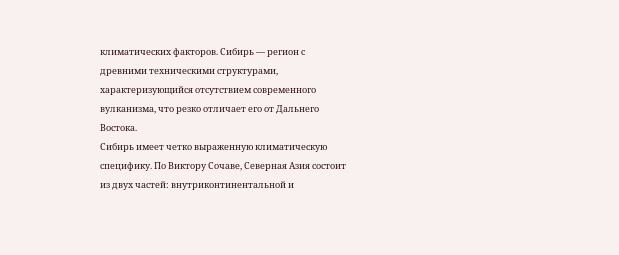климатических факторов. Сибирь — регион с древними техническими структурами, характеризующийся отсутствием современного вулканизма, что резко отличает его от Дальнего Востока.
Сибирь имеет четко выраженную климатическую специфику. По Виктору Сочаве, Северная Азия состоит из двух частей: внутриконтинентальной и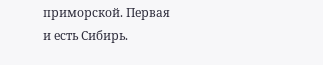приморской. Первая и есть Сибирь.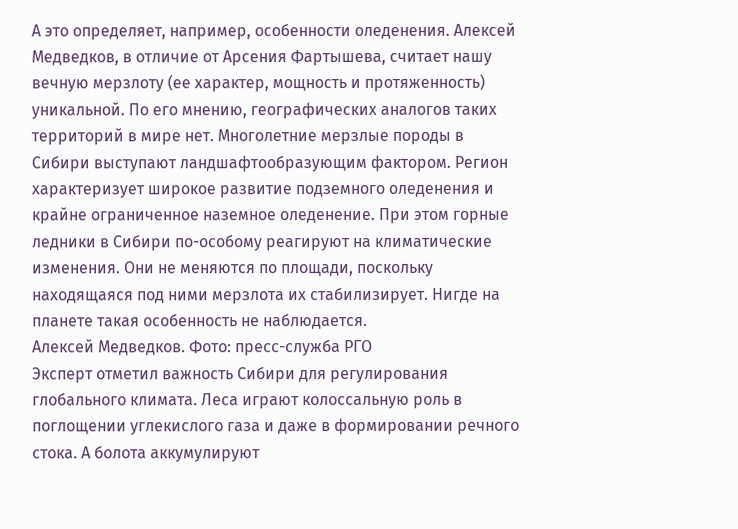А это определяет, например, особенности оледенения. Алексей Медведков, в отличие от Арсения Фартышева, считает нашу вечную мерзлоту (ее характер, мощность и протяженность) уникальной. По его мнению, географических аналогов таких территорий в мире нет. Многолетние мерзлые породы в Сибири выступают ландшафтообразующим фактором. Регион характеризует широкое развитие подземного оледенения и крайне ограниченное наземное оледенение. При этом горные ледники в Сибири по-особому реагируют на климатические изменения. Они не меняются по площади, поскольку находящаяся под ними мерзлота их стабилизирует. Нигде на планете такая особенность не наблюдается.
Алексей Медведков. Фото: пресс-служба РГО
Эксперт отметил важность Сибири для регулирования глобального климата. Леса играют колоссальную роль в поглощении углекислого газа и даже в формировании речного стока. А болота аккумулируют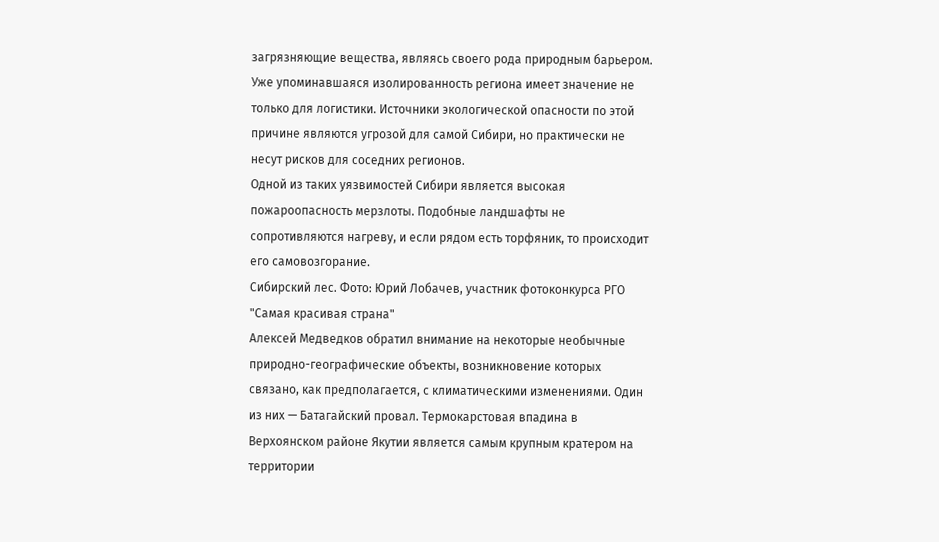загрязняющие вещества, являясь своего рода природным барьером.
Уже упоминавшаяся изолированность региона имеет значение не только для логистики. Источники экологической опасности по этой причине являются угрозой для самой Сибири, но практически не несут рисков для соседних регионов.
Одной из таких уязвимостей Сибири является высокая пожароопасность мерзлоты. Подобные ландшафты не сопротивляются нагреву, и если рядом есть торфяник, то происходит его самовозгорание.
Сибирский лес. Фото: Юрий Лобачев, участник фотоконкурса РГО "Самая красивая страна"
Алексей Медведков обратил внимание на некоторые необычные природно-географические объекты, возникновение которых связано, как предполагается, с климатическими изменениями. Один из них — Батагайский провал. Термокарстовая впадина в Верхоянском районе Якутии является самым крупным кратером на территории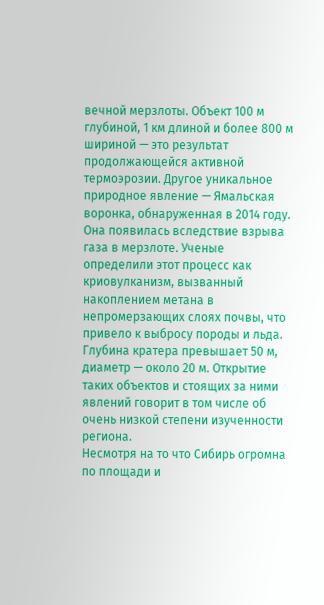вечной мерзлоты. Объект 100 м глубиной, 1 км длиной и более 800 м шириной — это результат продолжающейся активной термоэрозии. Другое уникальное природное явление — Ямальская воронка, обнаруженная в 2014 году. Она появилась вследствие взрыва газа в мерзлоте. Ученые определили этот процесс как криовулканизм, вызванный накоплением метана в непромерзающих слоях почвы, что привело к выбросу породы и льда. Глубина кратера превышает 50 м, диаметр — около 20 м. Открытие таких объектов и стоящих за ними явлений говорит в том числе об очень низкой степени изученности региона.
Несмотря на то что Сибирь огромна по площади и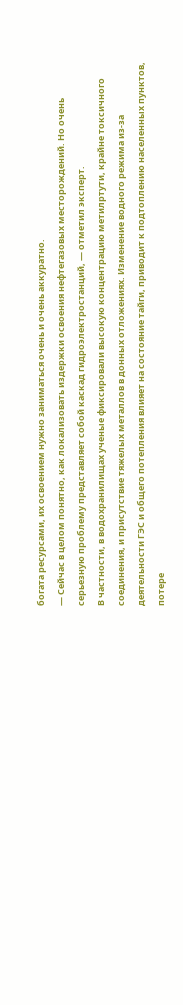богата ресурсами, их освоением нужно заниматься очень и очень аккуратно.
— Сейчас в целом понятно, как локализовать издержки освоения нефтегазовых месторождений. Но очень серьезную проблему представляет собой каскад гидроэлектростанций, — отметил эксперт.
В частности, в водохранилищах ученые фиксировали высокую концентрацию метилртути, крайне токсичного соединения, и присутствие тяжелых металлов в донных отложениях. Изменение водного режима из-за деятельности ГЭС и общего потепления влияет на состояние тайги, приводит к подтоплению населенных пунктов, потере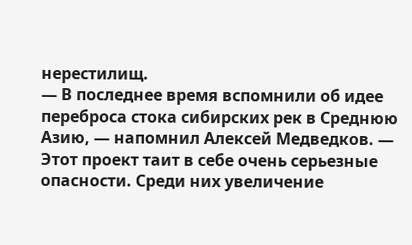нерестилищ.
— В последнее время вспомнили об идее переброса стока сибирских рек в Среднюю Азию, — напомнил Алексей Медведков. — Этот проект таит в себе очень серьезные опасности. Среди них увеличение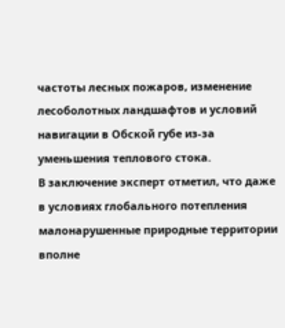частоты лесных пожаров, изменение лесоболотных ландшафтов и условий навигации в Обской губе из-за уменьшения теплового стока.
В заключение эксперт отметил, что даже в условиях глобального потепления малонарушенные природные территории вполне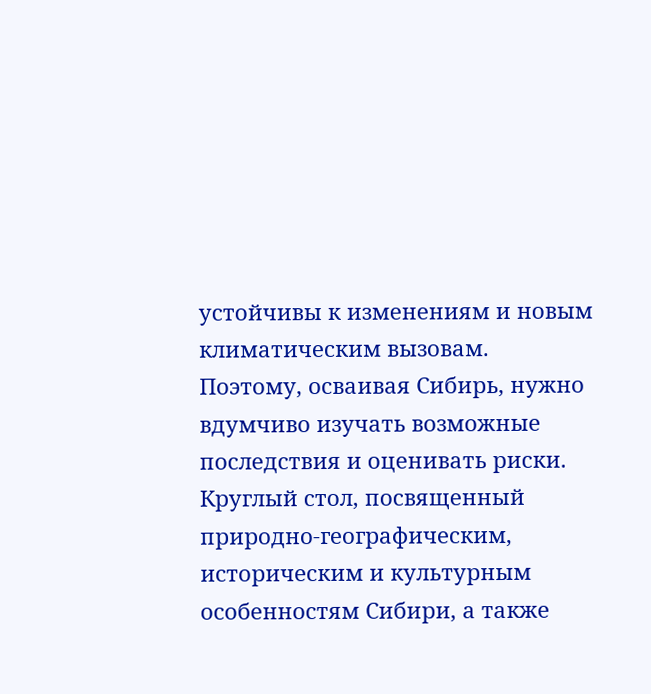устойчивы к изменениям и новым климатическим вызовам. Поэтому, осваивая Сибирь, нужно вдумчиво изучать возможные последствия и оценивать риски.
Круглый стол, посвященный природно-географическим, историческим и культурным особенностям Сибири, а также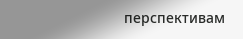перспективам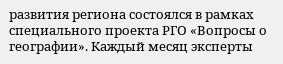развития региона состоялся в рамках специального проекта РГО «Вопросы о географии». Каждый месяц эксперты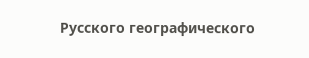Русского географического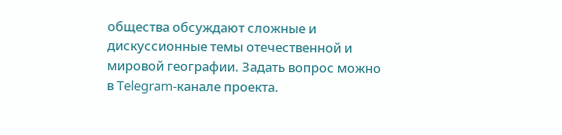общества обсуждают сложные и дискуссионные темы отечественной и мировой географии. Задать вопрос можно в Telegram-канале проекта.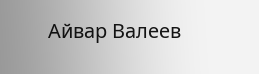Айвар Валеев